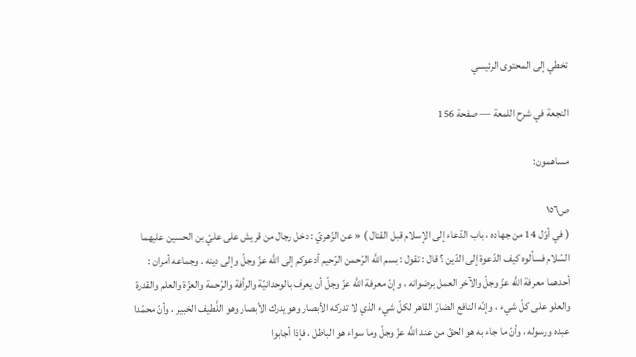تخطي إلى المحتوى الرئيسي

النجعة في شرح اللمعة — صفحة 156

مساهمون:

ص١٥٦
( في أوّل 14 من جهاده ، باب الدّعاء إلى الإسلام قبل القتال ) « عن الزّهريّ : دخل رجال من قريش على عليّ بن الحسين عليهما السّلام فسألوه كيف الدّعوة إلى الدّين ؟ قال : تقول : بسم اللَّه الرّحمن الرّحيم أدعوكم إلى اللَّه عزّ وجلّ وإلى دينه . وجماعه أمران : أحدهما معرفة اللَّه عزّ وجلّ والآخر العمل برضوانه ، وإنّ معرفة اللَّه عزّ وجلّ أن يعرف بالوحدانيّة والرأفة والرّحمة والعزّة والعلم والقدرة والعلو على كلّ شيء ، وإنّه النافع الضارّ القاهر لكلّ شيء الذي لا تدركه الأبصار وهو يدرك الأبصار وهو اللَّطيف الخبير ، وأنّ محمّدا عبده ورسوله ، وأنّ ما جاء به هو الحقّ من عند اللَّه عزّ وجلّ وما سواء هو الباطل ، فإذا أجابوا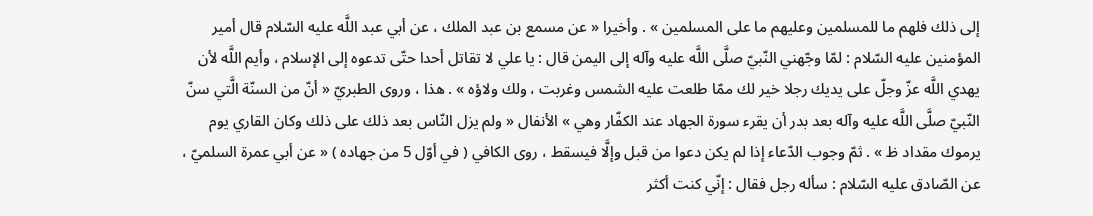إلى ذلك فلهم ما للمسلمين وعليهم ما على المسلمين » . وأخيرا « عن مسمع بن عبد الملك ، عن أبي عبد اللَّه عليه السّلام قال أمير المؤمنين عليه السّلام : لمّا وجّهني النّبيّ صلَّى اللَّه عليه وآله إلى اليمن قال : يا علي لا تقاتل أحدا حتّى تدعوه إلى الإسلام ، وأيم اللَّه لأن يهدي اللَّه عزّ وجلّ على يديك رجلا خير لك ممّا طلعت عليه الشمس وغربت ، ولك ولاؤه » . هذا ، وروى الطبريّ « أنّ من السنّة الَّتي سنّ النّبيّ صلَّى اللَّه عليه وآله بعد بدر أن يقرء سورة الجهاد عند الكفّار وهي » الأنفال « ولم يزل النّاس بعد ذلك على ذلك وكان القاري يوم يرموك مقداد ظ » . ثمّ وجوب الدّعاء إذا لم يكن دعوا من قبل وإلَّا فيسقط ، روى الكافي ( في أوّل 5 من جهاده ) « عن أبي عمرة السلميّ ، عن الصّادق عليه السّلام : سأله رجل فقال : إنّي كنت أكثر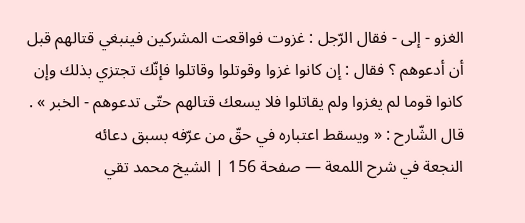الغزو - إلى - فقال الرّجل : غزوت فواقعت المشركين فينبغي قتالهم قبل أن أدعوهم ؟ فقال : إن كانوا غزوا وقوتلوا وقاتلوا فإنّك تجتزي بذلك وإن كانوا قوما لم يغزوا ولم يقاتلوا فلا يسعك قتالهم حتّى تدعوهم - الخبر » . قال الشّارح : « ويسقط اعتباره في حقّ من عرّفه بسبق دعائه
النجعة في شرح اللمعة — صفحة 156 | الشيخ محمد تقي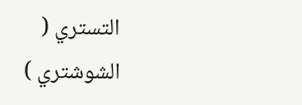التستري ( الشوشتري )